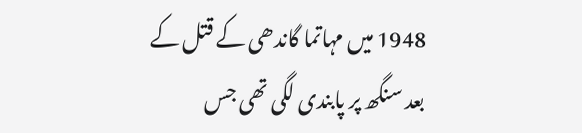1948 میں مہاتما گاندھی کے قتل کے بعد سنگھ پر پابندی لگی تھی جس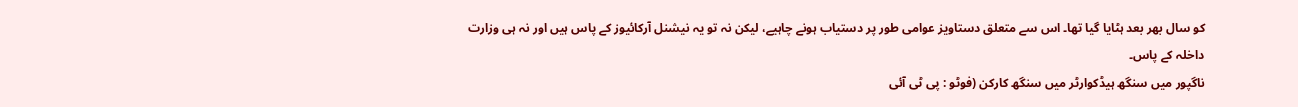کو سال بھر بعد ہٹایا گیا تھا۔ اس سے متعلق دستاویز عوامی طور پر دستیاب ہونے چاہیے، لیکن نہ تو یہ نیشنل آرکائیوز کے پاس ہیں اور نہ ہی وزارت داخلہ کے پاس۔
ناگپور میں سنگھ ہیڈکوارٹر میں سنگھ کارکن (فوٹو : پی ٹی آئی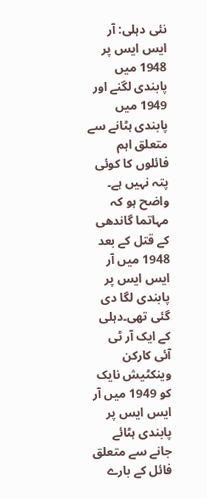نئی دہلی: آر ایس ایس پر 1948 میں پابندی لگنے اور 1949 میں پابندی ہٹانے سے متعلق اہم فائلوں کا کوئی پتہ نہیں ہے۔ واضح ہو کہ مہاتما گاندھی کے قتل کے بعد 1948 میں آر ایس ایس پر پابندی لگا دی گئی تھی۔دہلی کے ایک آر ٹی آئی کارکن وینکٹیش نایک کو 1949 میں آر ایس ایس پر پابندی ہٹائے جانے سے متعلق فائل کے بارے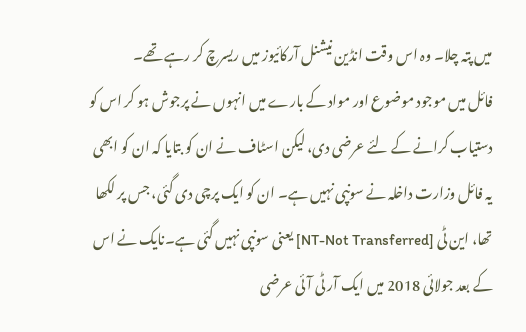میں پتہ چلا۔ وہ اس وقت انڈین نیشنل آرکائیوز میں ریسرچ کر رہے تھے۔
فائل میں موجود موضوع اور مواد کے بارے میں انہوں نے پرجوش ہو کر اس کو دستیاب کرانے کے لئے عرضی دی، لیکن اسٹاف نے ان کو بتایا کہ ان کو ابھی یہ فائل وزارت داخلہ نے سونپی نہیں ہے۔ ان کو ایک پرچی دی گئی، جس پر لکھا تھا، این ٹی [NT-Not Transferred] یعنی سونپی نہیں گئی ہے۔نایک نے اس کے بعد جولائی 2018 میں ایک آر ٹی آئی عرضی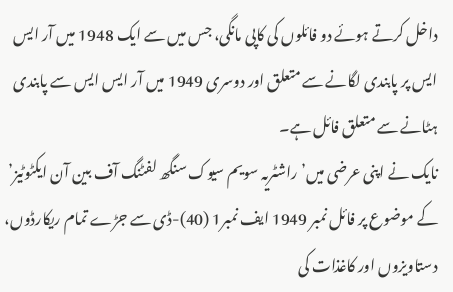داخل کرتے ہوئے دو فائلوں کی کاپی مانگی، جس میں سے ایک 1948 میں آر ایس ایس پر پابندی لگانے سے متعلق اور دوسری 1949 میں آر ایس ایس سے پابندی ہٹانے سے متعلق فائل ہے۔
نایک نے اپنی عرضی میں’ راشٹریہ سویم سیوک سنگھ لفٹنگ آف بین آن ایکٹوٹیز’ کے موضوع پر فائل نمبر 1949 ایف نمبر1 (40)-ڈی سے جڑے تمام ریکارڈوں، دستاویزوں اور کاغذات کی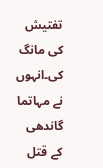تفتیش کی مانگ کی۔انہوں نے مہاتما گاندھی کے قتل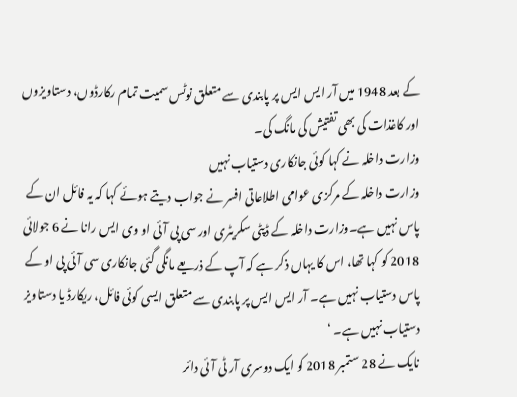کے بعد 1948 میں آر ایس ایس پر پابندی سے متعلق نوٹس سمیت تمام رکارڈوں، دستاویزوں اور کاغذات کی بھی تفتیش کی مانگ کی۔
وزارت داخلہ نے کہا کوئی جانکاری دستیاب نہیں
وزارت داخلہ کے مرکزی عوامی اطلاعاتی افسر نے جواب دیتے ہوئے کہا کہ یہ فائل ان کے پاس نہیں ہے۔وزارت داخلہ کے ڈپٹی سکریٹری اور سی پی آئی او وی ایس رانا نے 6 جولائی 2018 کو کہا تھا، اس کا یہاں ذکر ہے کہ آپ کے ذریعے مانگی گئی جانکاری سی آئی پی او کے پاس دستیاب نہیں ہے۔ آر ایس ایس پر پابندی سے متعلق ایسی کوئی فائل، ریکارڈ یا دستاویز دستیاب نہیں ہے۔ ‘
نایک نے 28 ستمبر 2018 کو ایک دوسری آر ٹی آئی دائر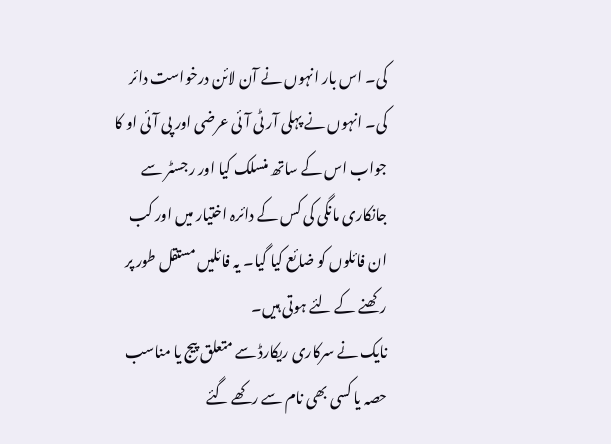کی۔ اس بار انہوں نے آن لائن درخواست دائر کی۔ انہوں نے پہلی آر ٹی آئی عرضی اور پی آئی او کا جواب اس کے ساتھ منسلک کیا اور رجسٹر سے جانکاری مانگی کی کس کے دائرہ اختیار میں اور کب ان فائلوں کو ضائع کیا گیا۔ یہ فائلیں مستقل طور پر رکھنے کے لئے ہوتی ہیں۔
نایک نے سرکاری ریکارڈ سے متعلق پیج یا مناسب حصہ یا کسی بھی نام سے رکھے گئے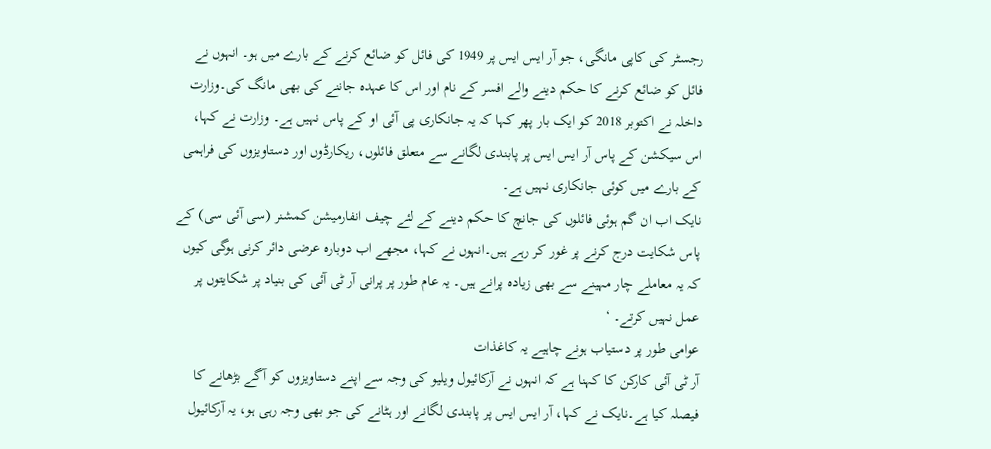رجسٹر کی کاپی مانگی، جو آر ایس ایس پر 1949 کی فائل کو ضائع کرنے کے بارے میں ہو۔ انہوں نے فائل کو ضائع کرنے کا حکم دینے والے افسر کے نام اور اس کا عہدہ جاننے کی بھی مانگ کی۔وزارت داخلہ نے اکتوبر 2018 کو ایک بار پھر کہا کہ یہ جانکاری پی آئی او کے پاس نہیں ہے۔ وزارت نے کہا، اس سیکشن کے پاس آر ایس ایس پر پابندی لگانے سے متعلق فائلوں، ریکارڈوں اور دستاویزوں کی فراہمی کے بارے میں کوئی جانکاری نہیں ہے۔
نایک اب ان گم ہوئی فائلوں کی جانچ کا حکم دینے کے لئے چیف انفارمیشن کمشنر (سی آئی سی) کے پاس شکایت درج کرنے پر غور کر رہے ہیں۔انہوں نے کہا، مجھے اب دوبارہ عرضی دائر کرنی ہوگی کیوں کہ یہ معاملے چار مہینے سے بھی زیادہ پرانے ہیں۔ یہ عام طور پر پرانی آر ٹی آئی کی بنیاد پر شکایتوں پر عمل نہیں کرتے۔ ‘
عوامی طور پر دستیاب ہونے چاہیے یہ کاغذات
آر ٹی آئی کارکن کا کہنا ہے کہ انہوں نے آرکائیول ویلیو کی وجہ سے اپنے دستاویزوں کو آگے بڑھانے کا فیصلہ کیا ہے۔نایک نے کہا، آر ایس ایس پر پابندی لگانے اور ہٹانے کی جو بھی وجہ رہی ہو، یہ آرکائیول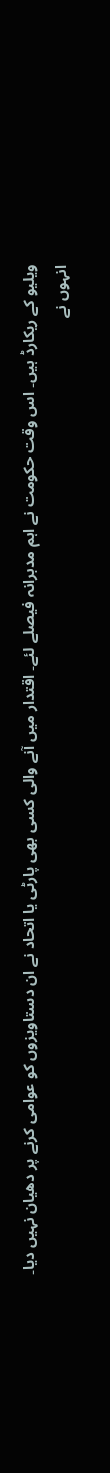ویلیو کے ریکارڈ ہیں۔ اس وقت حکومت نے اہم مدبرانہ فیصلے لئے۔ اقتدار میں آنے والی کسی بھی پارٹی یا اتحاد نے ان دستاویزوں کو عوامی کرنے پر دھیان نہیں دیا۔
انہوں نے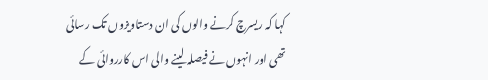کہا کہ ریسرچ کرنے والوں کی ان دستاویزوں تک رسائی تھی اور انہوں نے فیصلہ لینے والی اس کارروائی کے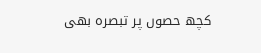کچھ حصوں پر تبصرہ بھی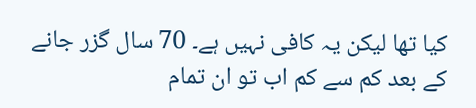کیا تھا لیکن یہ کافی نہیں ہے۔ 70 سال گزر جانے کے بعد کم سے کم اب تو ان تمام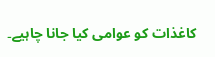کاغذات کو عوامی کیا جانا چاہیے۔